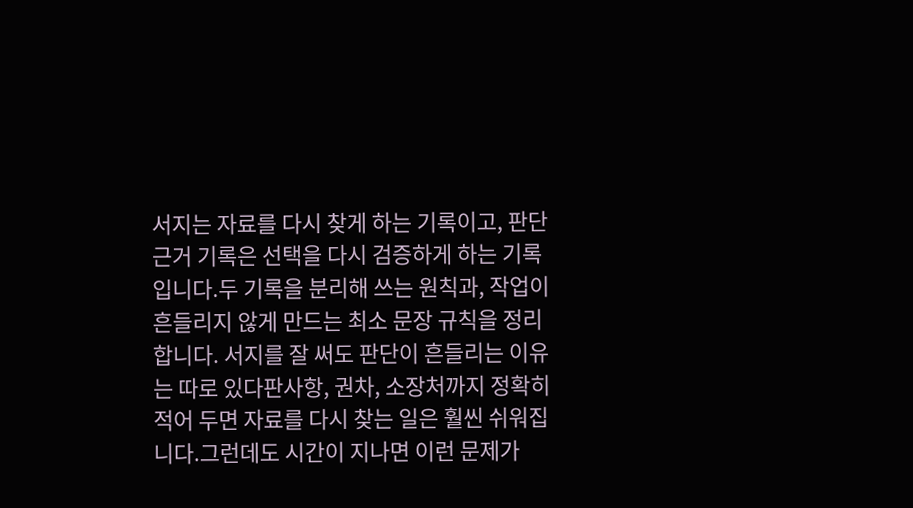서지는 자료를 다시 찾게 하는 기록이고, 판단 근거 기록은 선택을 다시 검증하게 하는 기록입니다.두 기록을 분리해 쓰는 원칙과, 작업이 흔들리지 않게 만드는 최소 문장 규칙을 정리합니다. 서지를 잘 써도 판단이 흔들리는 이유는 따로 있다판사항, 권차, 소장처까지 정확히 적어 두면 자료를 다시 찾는 일은 훨씬 쉬워집니다.그런데도 시간이 지나면 이런 문제가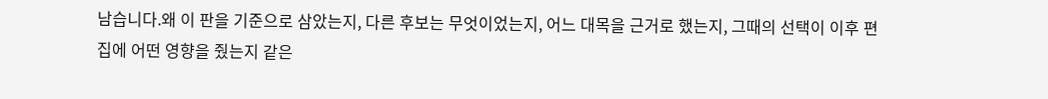남습니다.왜 이 판을 기준으로 삼았는지, 다른 후보는 무엇이었는지, 어느 대목을 근거로 했는지, 그때의 선택이 이후 편집에 어떤 영향을 줬는지 같은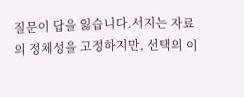질문이 답을 잃습니다.서지는 자료의 정체성을 고정하지만, 선택의 이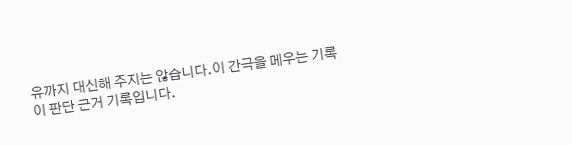유까지 대신해 주지는 않습니다.이 간극을 메우는 기록이 판단 근거 기록입니다.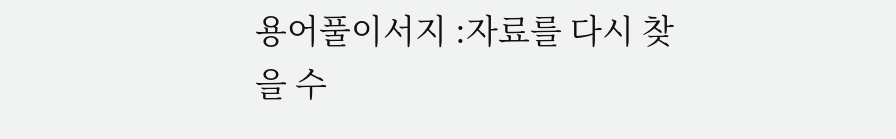용어풀이서지 :자료를 다시 찾을 수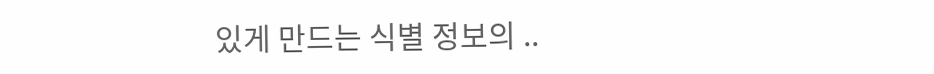있게 만드는 식별 정보의 ..